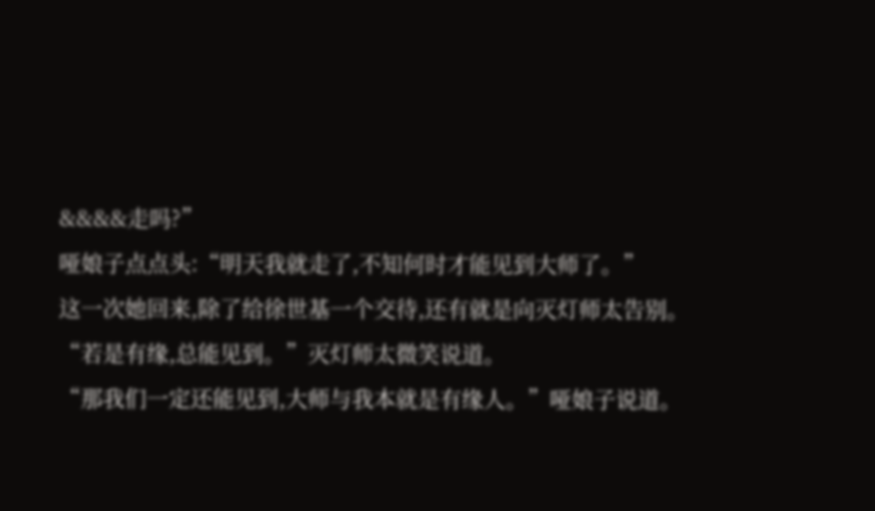&&&&走吗?”
哑娘子点点头:“明天我就走了,不知何时才能见到大师了。”
这一次她回来,除了给徐世基一个交待,还有就是向灭灯师太告别。
“若是有缘,总能见到。”灭灯师太微笑说道。
“那我们一定还能见到,大师与我本就是有缘人。”哑娘子说道。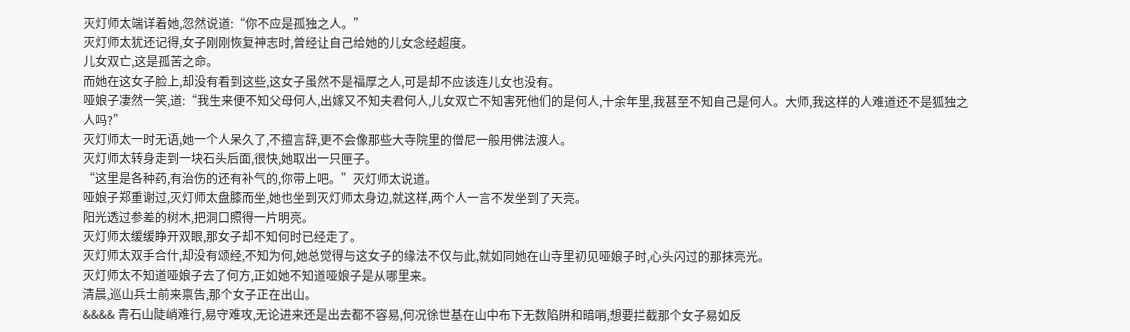灭灯师太端详着她,忽然说道:“你不应是孤独之人。”
灭灯师太犹还记得,女子刚刚恢复神志时,曾经让自己给她的儿女念经超度。
儿女双亡,这是孤苦之命。
而她在这女子脸上,却没有看到这些,这女子虽然不是福厚之人,可是却不应该连儿女也没有。
哑娘子凄然一笑,道:“我生来便不知父母何人,出嫁又不知夫君何人,儿女双亡不知害死他们的是何人,十余年里,我甚至不知自己是何人。大师,我这样的人难道还不是狐独之人吗?”
灭灯师太一时无语,她一个人呆久了,不擅言辞,更不会像那些大寺院里的僧尼一般用佛法渡人。
灭灯师太转身走到一块石头后面,很快,她取出一只匣子。
“这里是各种药,有治伤的还有补气的,你带上吧。”灭灯师太说道。
哑娘子郑重谢过,灭灯师太盘膝而坐,她也坐到灭灯师太身边,就这样,两个人一言不发坐到了天亮。
阳光透过参差的树木,把洞口照得一片明亮。
灭灯师太缓缓睁开双眼,那女子却不知何时已经走了。
灭灯师太双手合什,却没有颂经,不知为何,她总觉得与这女子的缘法不仅与此,就如同她在山寺里初见哑娘子时,心头闪过的那抹亮光。
灭灯师太不知道哑娘子去了何方,正如她不知道哑娘子是从哪里来。
清晨,巡山兵士前来禀告,那个女子正在出山。
&&&& 青石山陡峭难行,易守难攻,无论进来还是出去都不容易,何况徐世基在山中布下无数陷阱和暗哨,想要拦截那个女子易如反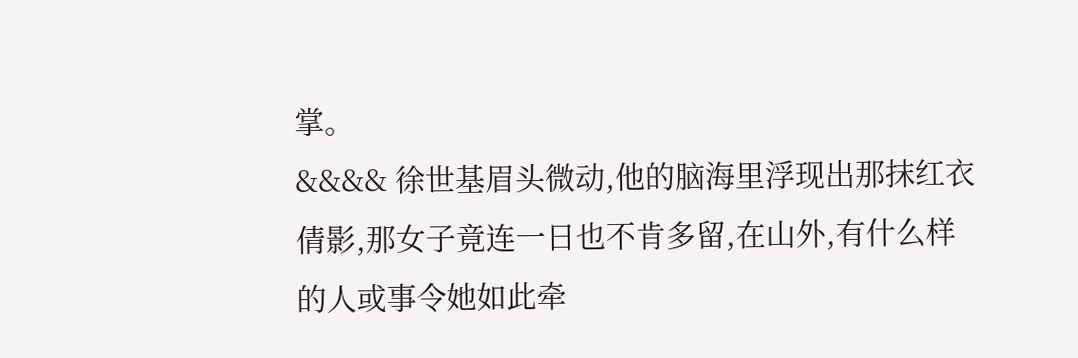掌。
&&&& 徐世基眉头微动,他的脑海里浮现出那抹红衣倩影,那女子竟连一日也不肯多留,在山外,有什么样的人或事令她如此牵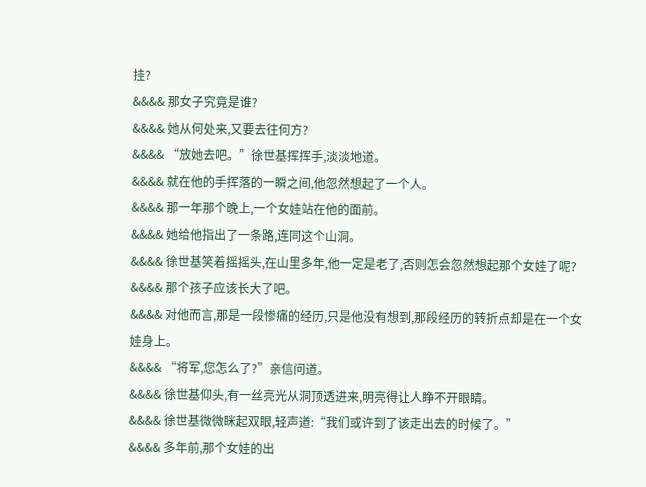挂?
&&&& 那女子究竟是谁?
&&&& 她从何处来,又要去往何方?
&&&& “放她去吧。”徐世基挥挥手,淡淡地道。
&&&& 就在他的手挥落的一瞬之间,他忽然想起了一个人。
&&&& 那一年那个晚上,一个女娃站在他的面前。
&&&& 她给他指出了一条路,连同这个山洞。
&&&& 徐世基笑着摇摇头,在山里多年,他一定是老了,否则怎会忽然想起那个女娃了呢?
&&&& 那个孩子应该长大了吧。
&&&& 对他而言,那是一段惨痛的经历,只是他没有想到,那段经历的转折点却是在一个女娃身上。
&&&& “将军,您怎么了?”亲信问道。
&&&& 徐世基仰头,有一丝亮光从洞顶透进来,明亮得让人睁不开眼睛。
&&&& 徐世基微微眯起双眼,轻声道:“我们或许到了该走出去的时候了。”
&&&& 多年前,那个女娃的出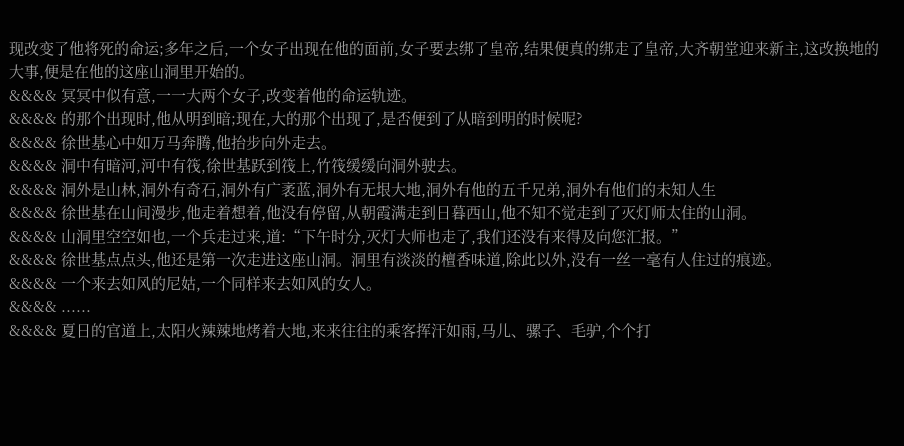现改变了他将死的命运;多年之后,一个女子出现在他的面前,女子要去绑了皇帝,结果便真的绑走了皇帝,大齐朝堂迎来新主,这改换地的大事,便是在他的这座山洞里开始的。
&&&& 冥冥中似有意,一一大两个女子,改变着他的命运轨迹。
&&&& 的那个出现时,他从明到暗;现在,大的那个出现了,是否便到了从暗到明的时候呢?
&&&& 徐世基心中如万马奔腾,他抬步向外走去。
&&&& 洞中有暗河,河中有筏,徐世基跃到筏上,竹筏缓缓向洞外驶去。
&&&& 洞外是山林,洞外有奇石,洞外有广袤蓝,洞外有无垠大地,洞外有他的五千兄弟,洞外有他们的未知人生
&&&& 徐世基在山间漫步,他走着想着,他没有停留,从朝霞满走到日暮西山,他不知不觉走到了灭灯师太住的山洞。
&&&& 山洞里空空如也,一个兵走过来,道:“下午时分,灭灯大师也走了,我们还没有来得及向您汇报。”
&&&& 徐世基点点头,他还是第一次走进这座山洞。洞里有淡淡的檀香味道,除此以外,没有一丝一毫有人住过的痕迹。
&&&& 一个来去如风的尼姑,一个同样来去如风的女人。
&&&& ......
&&&& 夏日的官道上,太阳火辣辣地烤着大地,来来往往的乘客挥汗如雨,马儿、骡子、毛驴,个个打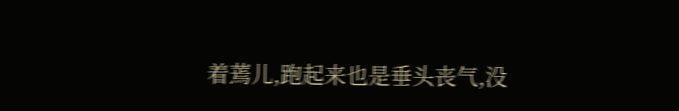着蔫儿,跑起来也是垂头丧气,没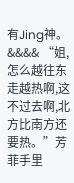有Jing神。
&&&& “姐,怎么越往东走越热啊,这不过去啊,北方比南方还要热。”芳菲手里